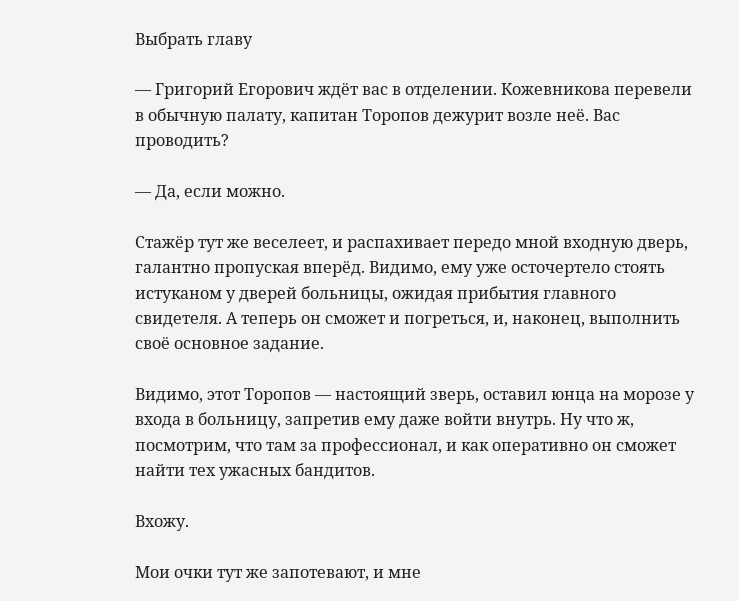Выбрать главу

— Григорий Егорович ждёт вас в отделении. Кожевникова перевели в обычную палату, капитан Торопов дежурит возле неё. Вас проводить?

— Да, если можно.

Стажёр тут же веселеет, и распахивает передо мной входную дверь, галантно пропуская вперёд. Видимо, ему уже осточертело стоять истуканом у дверей больницы, ожидая прибытия главного свидетеля. А теперь он сможет и погреться, и, наконец, выполнить своё основное задание.

Видимо, этот Торопов — настоящий зверь, оставил юнца на морозе у входа в больницу, запретив ему даже войти внутрь. Ну что ж, посмотрим, что там за профессионал, и как оперативно он сможет найти тех ужасных бандитов.

Вхожу.

Мои очки тут же запотевают, и мне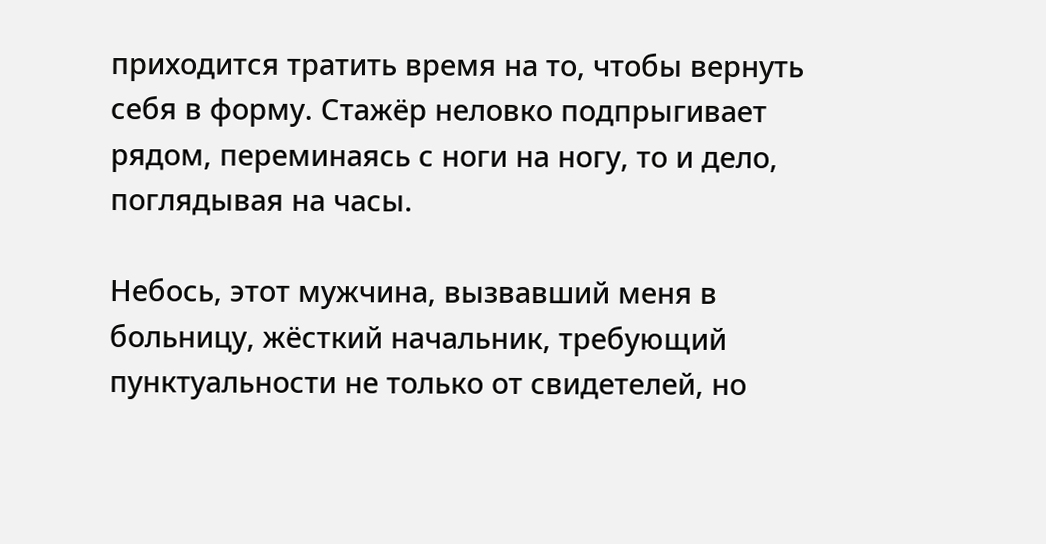приходится тратить время на то, чтобы вернуть себя в форму. Стажёр неловко подпрыгивает рядом, переминаясь с ноги на ногу, то и дело, поглядывая на часы.

Небось, этот мужчина, вызвавший меня в больницу, жёсткий начальник, требующий пунктуальности не только от свидетелей, но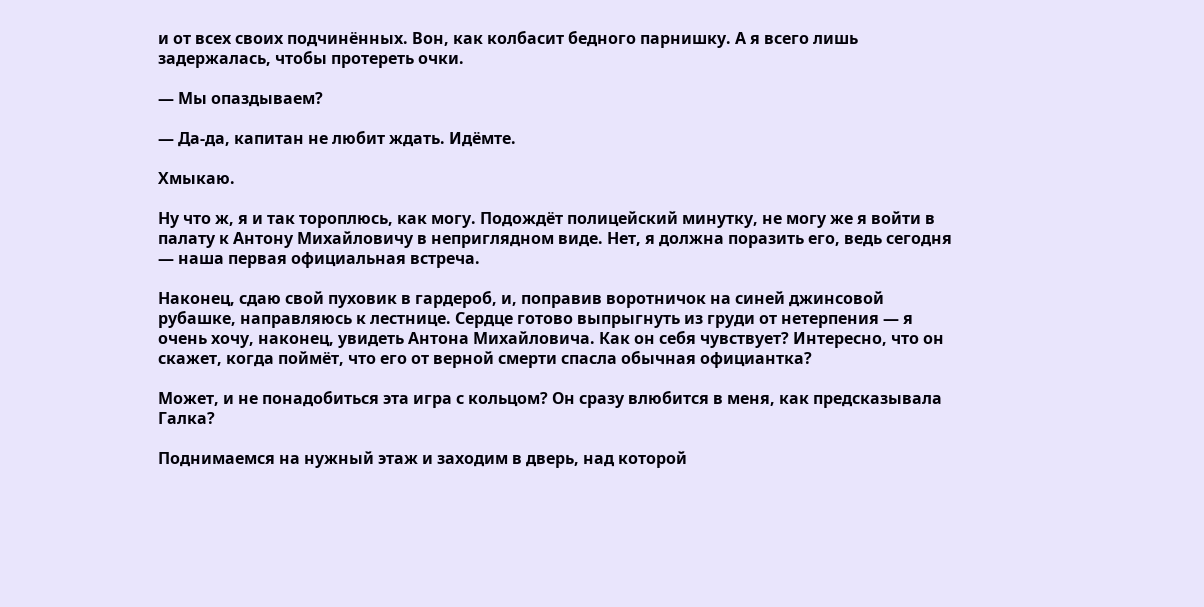и от всех своих подчинённых. Вон, как колбасит бедного парнишку. А я всего лишь задержалась, чтобы протереть очки.

— Мы опаздываем?

— Да-да, капитан не любит ждать. Идёмте.

Хмыкаю.

Ну что ж, я и так тороплюсь, как могу. Подождёт полицейский минутку, не могу же я войти в палату к Антону Михайловичу в неприглядном виде. Нет, я должна поразить его, ведь сегодня — наша первая официальная встреча.

Наконец, сдаю свой пуховик в гардероб, и, поправив воротничок на синей джинсовой рубашке, направляюсь к лестнице. Сердце готово выпрыгнуть из груди от нетерпения — я очень хочу, наконец, увидеть Антона Михайловича. Как он себя чувствует? Интересно, что он скажет, когда поймёт, что его от верной смерти спасла обычная официантка?

Может, и не понадобиться эта игра с кольцом? Он сразу влюбится в меня, как предсказывала Галка?

Поднимаемся на нужный этаж и заходим в дверь, над которой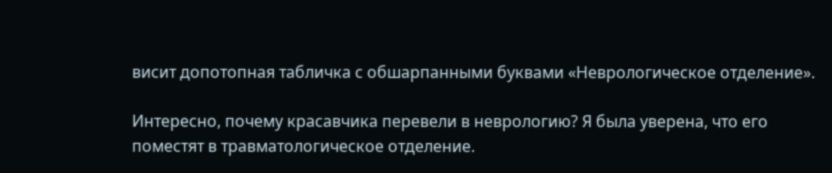висит допотопная табличка с обшарпанными буквами «Неврологическое отделение».

Интересно, почему красавчика перевели в неврологию? Я была уверена, что его поместят в травматологическое отделение.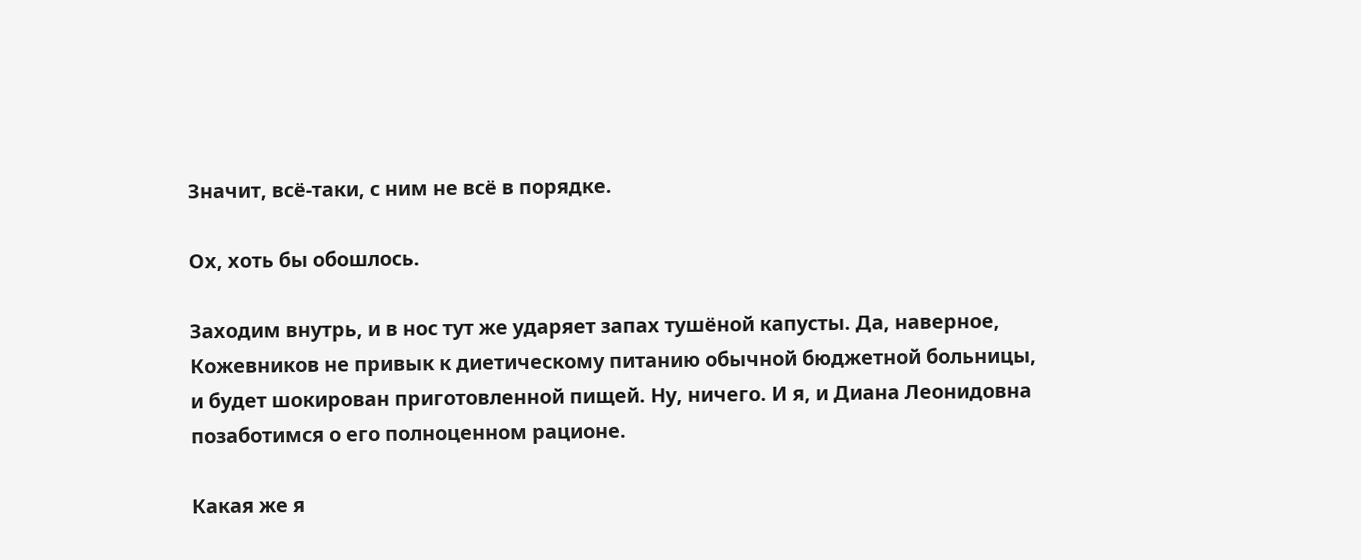Значит, всё-таки, с ним не всё в порядке.

Ох, хоть бы обошлось.

Заходим внутрь, и в нос тут же ударяет запах тушёной капусты. Да, наверное, Кожевников не привык к диетическому питанию обычной бюджетной больницы, и будет шокирован приготовленной пищей. Ну, ничего. И я, и Диана Леонидовна позаботимся о его полноценном рационе.

Какая же я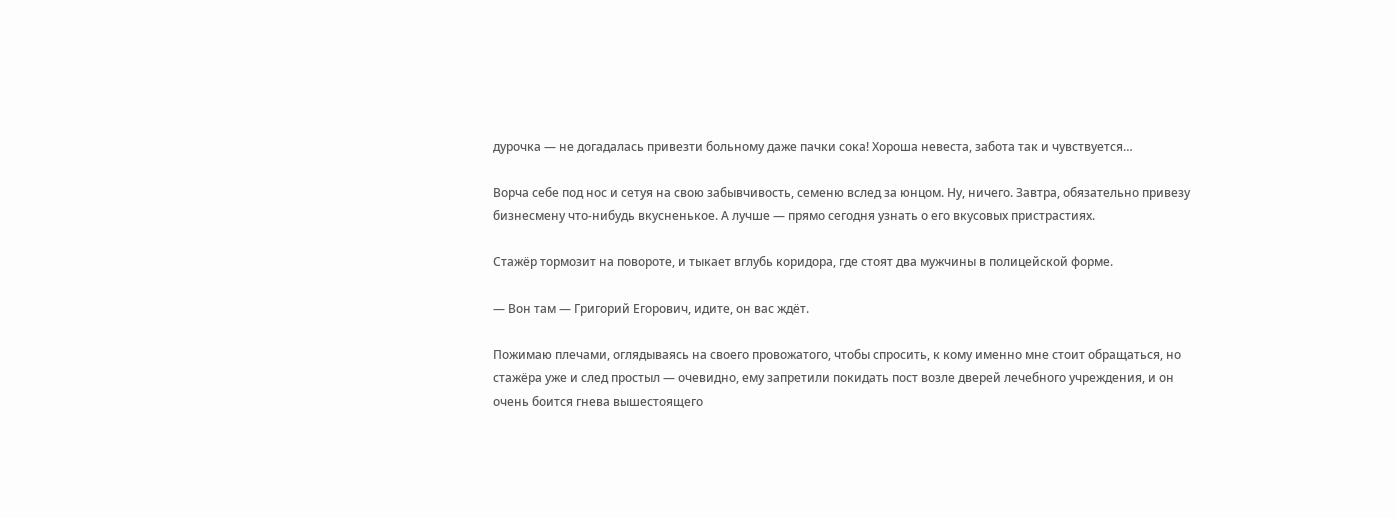дурочка — не догадалась привезти больному даже пачки сока! Хороша невеста, забота так и чувствуется…

Ворча себе под нос и сетуя на свою забывчивость, семеню вслед за юнцом. Ну, ничего. Завтра, обязательно привезу бизнесмену что-нибудь вкусненькое. А лучше — прямо сегодня узнать о его вкусовых пристрастиях.

Стажёр тормозит на повороте, и тыкает вглубь коридора, где стоят два мужчины в полицейской форме.

— Вон там — Григорий Егорович, идите, он вас ждёт.

Пожимаю плечами, оглядываясь на своего провожатого, чтобы спросить, к кому именно мне стоит обращаться, но стажёра уже и след простыл — очевидно, ему запретили покидать пост возле дверей лечебного учреждения, и он очень боится гнева вышестоящего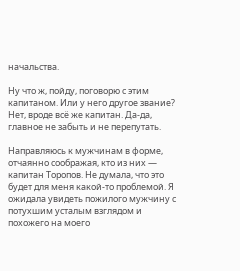начальства.

Ну что ж, пойду, поговорю с этим капитаном. Или у него другое звание? Нет, вроде всё же капитан. Да-да, главное не забыть и не перепутать.

Направляюсь к мужчинам в форме, отчаянно соображая, кто из них — капитан Торопов. Не думала, что это будет для меня какой-то проблемой. Я ожидала увидеть пожилого мужчину с потухшим усталым взглядом и похожего на моего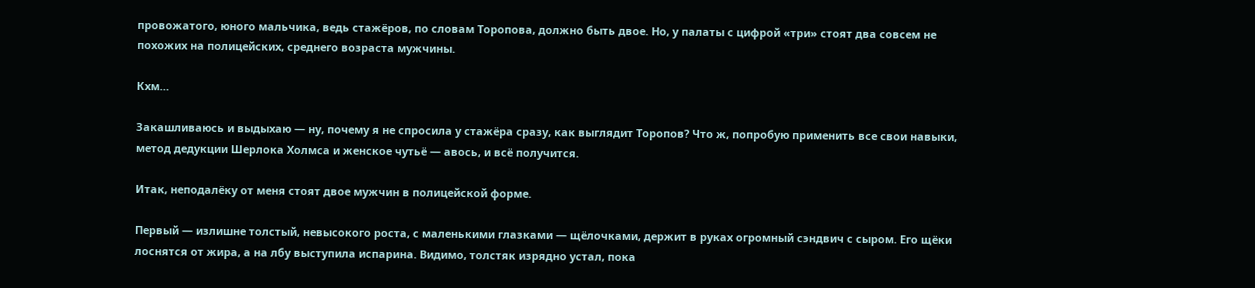провожатого, юного мальчика, ведь стажёров, по словам Торопова, должно быть двое. Но, у палаты с цифрой «три» стоят два совсем не похожих на полицейских, среднего возраста мужчины.

Кхм…

Закашливаюсь и выдыхаю — ну, почему я не спросила у стажёра сразу, как выглядит Торопов? Что ж, попробую применить все свои навыки, метод дедукции Шерлока Холмса и женское чутьё — авось, и всё получится.

Итак, неподалёку от меня стоят двое мужчин в полицейской форме.

Первый — излишне толстый, невысокого роста, с маленькими глазками — щёлочками, держит в руках огромный сэндвич с сыром. Его щёки лоснятся от жира, а на лбу выступила испарина. Видимо, толстяк изрядно устал, пока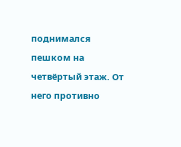поднимался пешком на четвёртый этаж. От него противно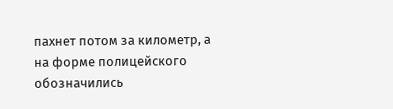пахнет потом за километр, а на форме полицейского обозначились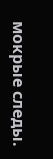мокрые следы.